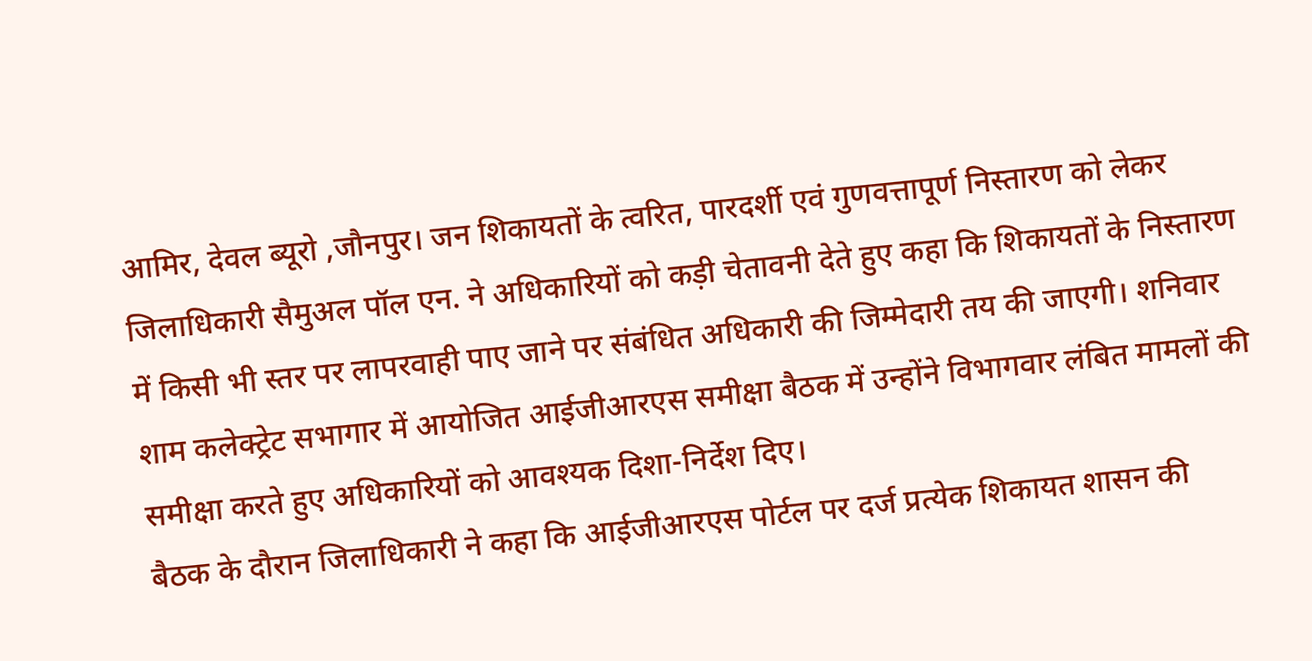आमिर, देवल ब्यूरो ,जौनपुर। जन शिकायतों के त्वरित, पारदर्शी एवं गुणवत्तापूर्ण निस्तारण को लेकर जिलाधिकारी सैमुअल पॉल एन. ने अधिकारियों को कड़ी चेतावनी देते हुए कहा कि शिकायतों के निस्तारण में किसी भी स्तर पर लापरवाही पाए जाने पर संबंधित अधिकारी की जिम्मेदारी तय की जाएगी। शनिवार शाम कलेक्ट्रेट सभागार में आयोजित आईजीआरएस समीक्षा बैठक में उन्होंने विभागवार लंबित मामलों की समीक्षा करते हुए अधिकारियों को आवश्यक दिशा-निर्देश दिए।
बैठक के दौरान जिलाधिकारी ने कहा कि आईजीआरएस पोर्टल पर दर्ज प्रत्येक शिकायत शासन की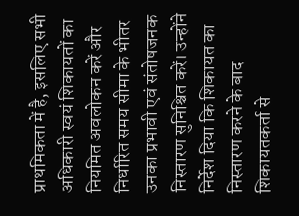प्राथमिकता में है, इसलिए सभी अधिकारी स्वयं शिकायतों का नियमित अवलोकन करें और निर्धारित समय सीमा के भीतर उनका प्रभावी एवं संतोषजनक निस्तारण सुनिश्चित करें। उन्होंने निर्देश दिया कि शिकायत का निस्तारण करने के बाद शिकायतकर्ता से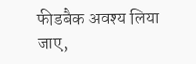फीडबैक अवश्य लिया जाए,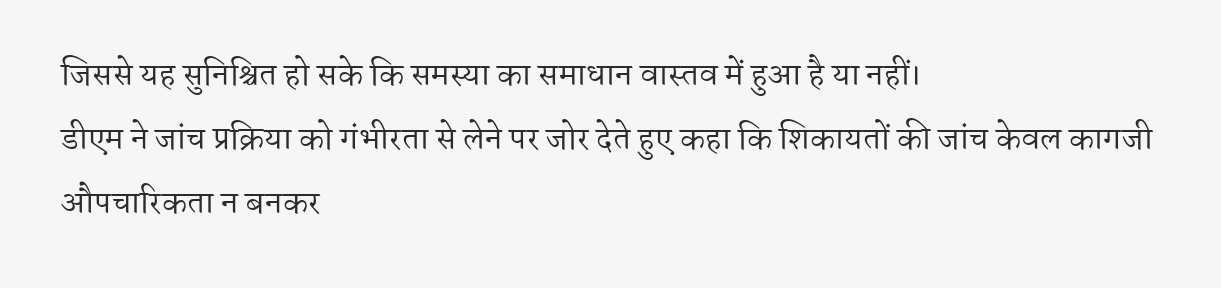जिससे यह सुनिश्चित हो सके कि समस्या का समाधान वास्तव में हुआ है या नहीं।
डीएम ने जांच प्रक्रिया को गंभीरता से लेने पर जोर देते हुए कहा कि शिकायतों की जांच केवल कागजी औपचारिकता न बनकर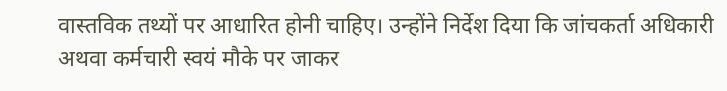वास्तविक तथ्यों पर आधारित होनी चाहिए। उन्होंने निर्देश दिया कि जांचकर्ता अधिकारी अथवा कर्मचारी स्वयं मौके पर जाकर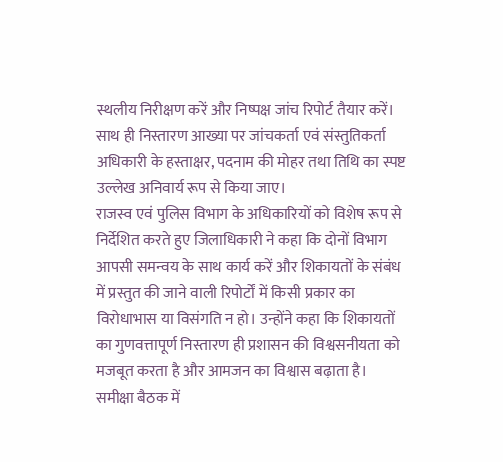स्थलीय निरीक्षण करें और निष्पक्ष जांच रिपोर्ट तैयार करें। साथ ही निस्तारण आख्या पर जांचकर्ता एवं संस्तुतिकर्ता अधिकारी के हस्ताक्षर, पदनाम की मोहर तथा तिथि का स्पष्ट उल्लेख अनिवार्य रूप से किया जाए।
राजस्व एवं पुलिस विभाग के अधिकारियों को विशेष रूप से निर्देशित करते हुए जिलाधिकारी ने कहा कि दोनों विभाग आपसी समन्वय के साथ कार्य करें और शिकायतों के संबंध में प्रस्तुत की जाने वाली रिपोर्टों में किसी प्रकार का विरोधाभास या विसंगति न हो। उन्होंने कहा कि शिकायतों का गुणवत्तापूर्ण निस्तारण ही प्रशासन की विश्वसनीयता को मजबूत करता है और आमजन का विश्वास बढ़ाता है।
समीक्षा बैठक में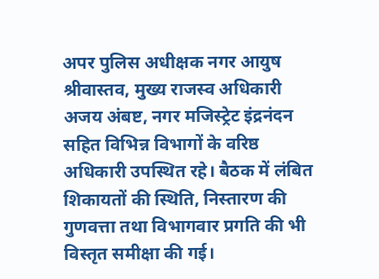अपर पुलिस अधीक्षक नगर आयुष श्रीवास्तव, मुख्य राजस्व अधिकारी अजय अंबष्ट, नगर मजिस्ट्रेट इंद्रनंदन सहित विभिन्न विभागों के वरिष्ठ अधिकारी उपस्थित रहे। बैठक में लंबित शिकायतों की स्थिति, निस्तारण की गुणवत्ता तथा विभागवार प्रगति की भी विस्तृत समीक्षा की गई।